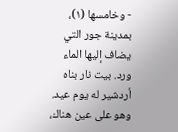- وخامسها (١)، بمدينة جور التي يضاف إليها الماء ورد. بيت نار بناه أردشير له يوم عيد. وهو على عين هناك،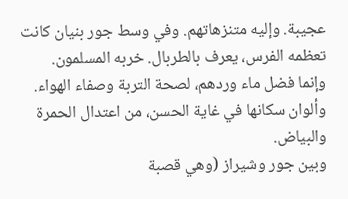عجيبة. وإليه متنزهاتهم. وفي وسط جور بنيان كانت تعظمه الفرس، يعرف بالطربال. خربه المسلمون.
وإنما فضل ماء وردهم، لصحة التربة وصفاء الهواء.
وألوان سكانها في غاية الحسن، من اعتدال الحمرة والبياض.
وبين جور وشيراز (وهي قصبة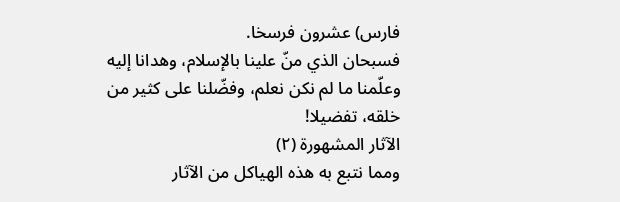فارس) عشرون فرسخا.
فسبحان الذي منّ علينا بالإسلام، وهدانا إليه وعلّمنا ما لم نكن نعلم، وفضّلنا على كثير من خلقه، تفضيلا!
الآثار المشهورة (٢)
ومما نتبع به هذه الهياكل من الآثار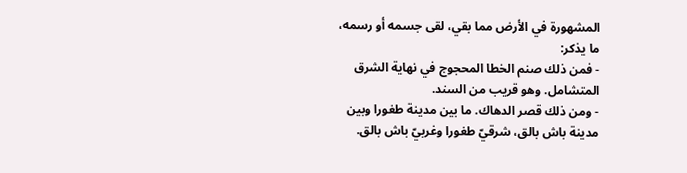المشهورة في الأرض مما بقي، لقى جسمه أو رسمه، ما يذكر:
- فمن ذلك صنم الخطا المحجوج في نهاية الشرق المتشامل. وهو قريب من السند.
- ومن ذلك قصر الدهاك. ما بين مدينة طغورا وبين مدينة باش بالق، شرقيّ طغورا وغربيّ باش بالق.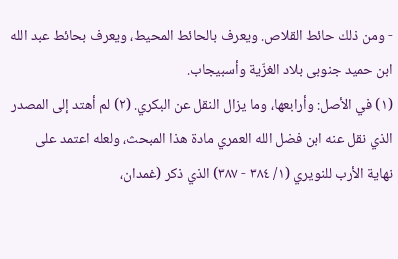- ومن ذلك حائط القلاص. ويعرف بالحائط المحيط، ويعرف بحائط عبد الله ابن حميد جنوبى بلاد الغزّية وأسبيجاب.
(١) في الأصل: وأرابعها، وما يزال النقل عن البكري. (٢) لم أهتد إلى المصدر الذي نقل عنه ابن فضل الله العمري مادة هذا المبحث، ولعله اعتمد على نهاية الأرب للنويري (١/ ٣٨٤ - ٣٨٧) الذي ذكر (غمدان،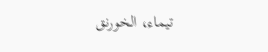تيماء، الخورنق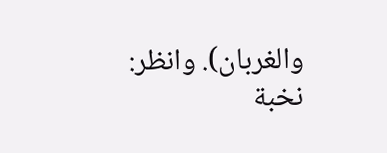والغربان). وانظر: نخبة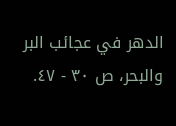الدهر في عجائب البر والبحر، ص ٣٠ - ٤٧.